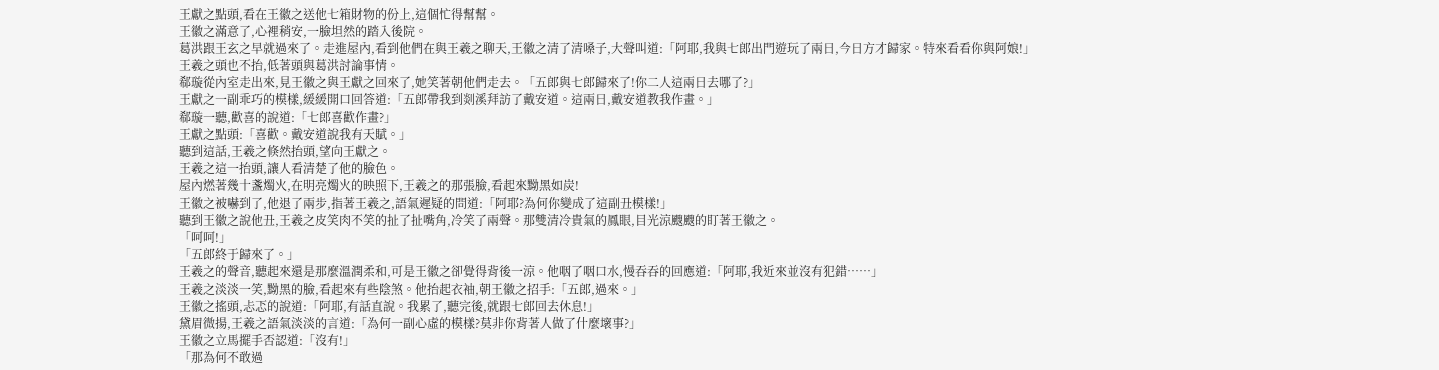王獻之點頭,看在王徽之送他七箱財物的份上,這個忙得幫幫。
王徽之滿意了,心裡稍安,一臉坦然的踏入後院。
葛洪跟王玄之早就過來了。走進屋內,看到他們在與王羲之聊天,王徽之清了清嗓子,大聲叫道:「阿耶,我與七郎出門遊玩了兩日,今日方才歸家。特來看看你與阿娘!」
王羲之頭也不抬,低著頭與葛洪討論事情。
郗璇從內室走出來,見王徽之與王獻之回來了,她笑著朝他們走去。「五郎與七郎歸來了!你二人這兩日去哪了?」
王獻之一副乖巧的模樣,緩緩開口回答道:「五郎帶我到剡溪拜訪了戴安道。這兩日,戴安道教我作畫。」
郗璇一聽,歡喜的說道:「七郎喜歡作畫?」
王獻之點頭:「喜歡。戴安道說我有天賦。」
聽到這話,王羲之倏然抬頭,望向王獻之。
王羲之這一抬頭,讓人看清楚了他的臉色。
屋內燃著幾十盞燭火,在明亮燭火的映照下,王羲之的那張臉,看起來黝黑如炭!
王徽之被嚇到了,他退了兩步,指著王羲之,語氣遲疑的問道:「阿耶?為何你變成了這副丑模樣!」
聽到王徽之說他丑,王羲之皮笑肉不笑的扯了扯嘴角,冷笑了兩聲。那雙清冷貴氣的鳳眼,目光涼颼颼的盯著王徽之。
「呵呵!」
「五郎終于歸來了。」
王羲之的聲音,聽起來還是那麼溫潤柔和,可是王徽之卻覺得背後一涼。他咽了咽口水,慢吞吞的回應道:「阿耶,我近來並沒有犯錯……」
王羲之淡淡一笑,黝黑的臉,看起來有些陰煞。他抬起衣袖,朝王徽之招手:「五郎,過來。」
王徽之搖頭,忐忑的說道:「阿耶,有話直說。我累了,聽完後,就跟七郎回去休息!」
黛眉微揚,王羲之語氣淡淡的言道:「為何一副心虛的模樣?莫非你背著人做了什麼壞事?」
王徽之立馬擺手否認道:「沒有!」
「那為何不敢過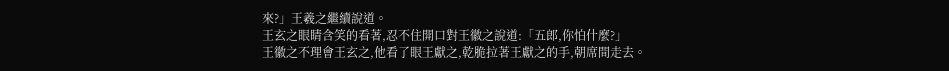來?」王羲之繼續說道。
王玄之眼睛含笑的看著,忍不住開口對王徽之說道:「五郎,你怕什麼?」
王徽之不理會王玄之,他看了眼王獻之,乾脆拉著王獻之的手,朝席間走去。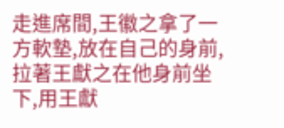走進席間,王徽之拿了一方軟墊,放在自己的身前,拉著王獻之在他身前坐下,用王獻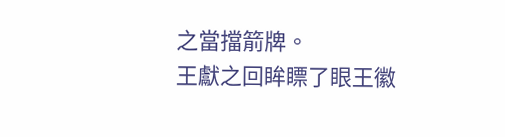之當擋箭牌。
王獻之回眸瞟了眼王徽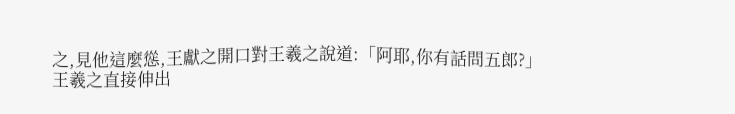之,見他這麼慫,王獻之開口對王羲之說道:「阿耶,你有話問五郎?」
王羲之直接伸出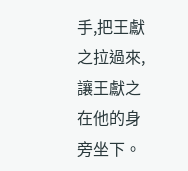手,把王獻之拉過來,讓王獻之在他的身旁坐下。